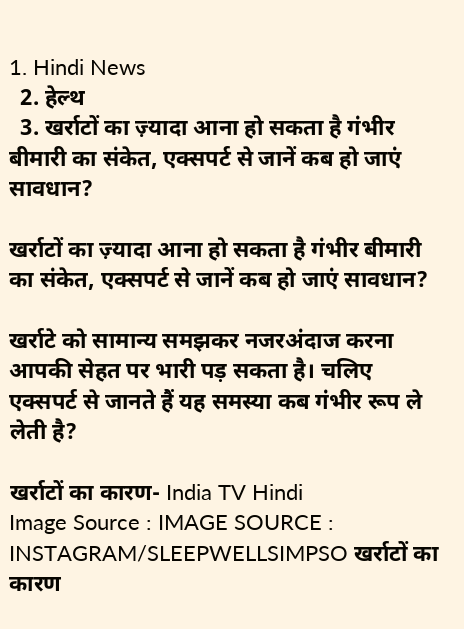1. Hindi News
  2. हेल्थ
  3. खर्राटों का ज़्यादा आना हो सकता है गंभीर बीमारी का संकेत, एक्सपर्ट से जानें कब हो जाएं सावधान?

खर्राटों का ज़्यादा आना हो सकता है गंभीर बीमारी का संकेत, एक्सपर्ट से जानें कब हो जाएं सावधान?

खर्राटे को सामान्य समझकर नजरअंदाज करना आपकी सेहत पर भारी पड़ सकता है। चलिए एक्सपर्ट से जानते हैं यह समस्या कब गंभीर रूप ले लेती है?

खर्राटों का कारण- India TV Hindi
Image Source : IMAGE SOURCE : INSTAGRAM/SLEEPWELLSIMPSO खर्राटों का कारण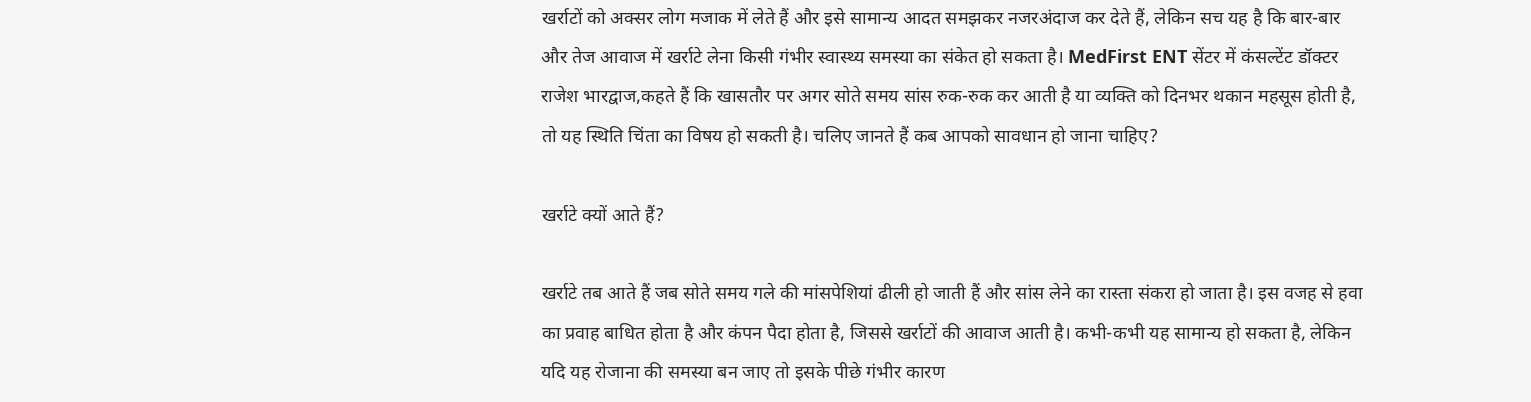खर्राटों को अक्सर लोग मजाक में लेते हैं और इसे सामान्य आदत समझकर नजरअंदाज कर देते हैं, लेकिन सच यह है कि बार-बार और तेज आवाज में खर्राटे लेना किसी गंभीर स्वास्थ्य समस्या का संकेत हो सकता है। MedFirst ENT सेंटर में कंसल्टेंट डॉक्टर राजेश भारद्वाज,कहते हैं कि खासतौर पर अगर सोते समय सांस रुक-रुक कर आती है या व्यक्ति को दिनभर थकान महसूस होती है, तो यह स्थिति चिंता का विषय हो सकती है। चलिए जानते हैं कब आपको सावधान हो जाना चाहिए?

खर्राटे क्यों आते हैं?

खर्राटे तब आते हैं जब सोते समय गले की मांसपेशियां ढीली हो जाती हैं और सांस लेने का रास्ता संकरा हो जाता है। इस वजह से हवा का प्रवाह बाधित होता है और कंपन पैदा होता है, जिससे खर्राटों की आवाज आती है। कभी-कभी यह सामान्य हो सकता है, लेकिन यदि यह रोजाना की समस्या बन जाए तो इसके पीछे गंभीर कारण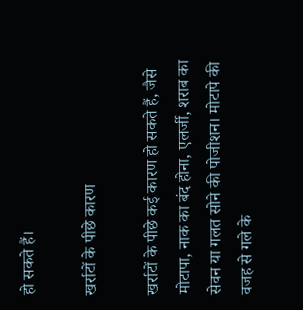हो सकते हैं।

खर्राटों के पीछे कारण

खर्राटों के पीछे कई कारण हो सकते हैं, जैसे मोटापा, नाक का बंद होना, एलर्जी, शराब का सेवन या गलत सोने की पोजीशन। मोटापे की वजह से गले के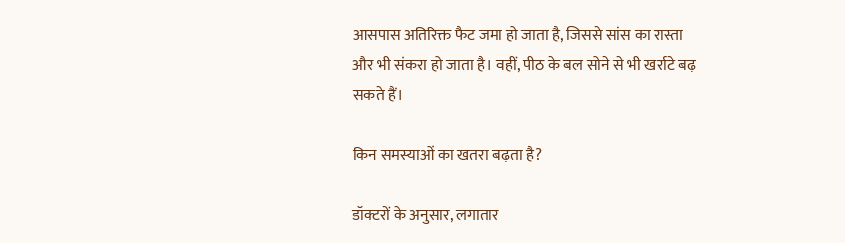आसपास अतिरिक्त फैट जमा हो जाता है, जिससे सांस का रास्ता और भी संकरा हो जाता है। वहीं, पीठ के बल सोने से भी खर्राटे बढ़ सकते हैं।

किन समस्याओं का खतरा बढ़ता है?

डॉक्टरों के अनुसार, लगातार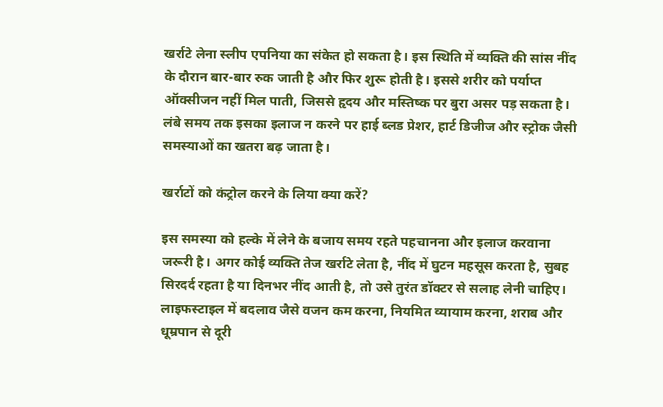खर्राटे लेना स्लीप एपनिया का संकेत हो सकता है। इस स्थिति में व्यक्ति की सांस नींद के दौरान बार-बार रुक जाती है और फिर शुरू होती है। इससे शरीर को पर्याप्त ऑक्सीजन नहीं मिल पाती, जिससे हृदय और मस्तिष्क पर बुरा असर पड़ सकता है। लंबे समय तक इसका इलाज न करने पर हाई ब्लड प्रेशर, हार्ट डिजीज और स्ट्रोक जैसी समस्याओं का खतरा बढ़ जाता है।

खर्राटों को कंट्रोल करने के लिया क्या करें?

इस समस्या को हल्के में लेने के बजाय समय रहते पहचानना और इलाज करवाना जरूरी है। अगर कोई व्यक्ति तेज खर्राटे लेता है, नींद में घुटन महसूस करता है, सुबह सिरदर्द रहता है या दिनभर नींद आती है, तो उसे तुरंत डॉक्टर से सलाह लेनी चाहिए। लाइफस्टाइल में बदलाव जैसे वजन कम करना, नियमित व्यायाम करना, शराब और धूम्रपान से दूरी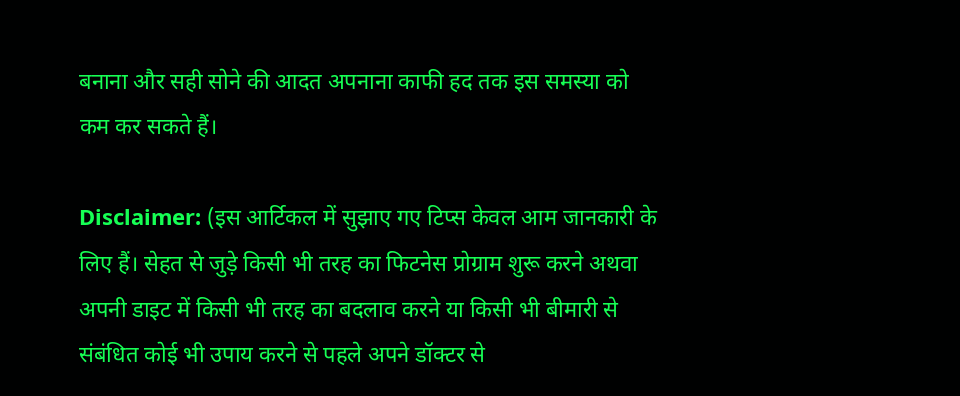बनाना और सही सोने की आदत अपनाना काफी हद तक इस समस्या को कम कर सकते हैं।

Disclaimer: (इस आर्टिकल में सुझाए गए टिप्स केवल आम जानकारी के लिए हैं। सेहत से जुड़े किसी भी तरह का फिटनेस प्रोग्राम शुरू करने अथवा अपनी डाइट में किसी भी तरह का बदलाव करने या किसी भी बीमारी से संबंधित कोई भी उपाय करने से पहले अपने डॉक्टर से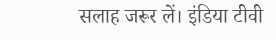सलाह जरूर लें। इंडिया टीवी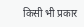किसी भी प्रकार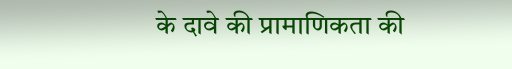के दावे की प्रामाणिकता की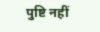पुष्टि नहीं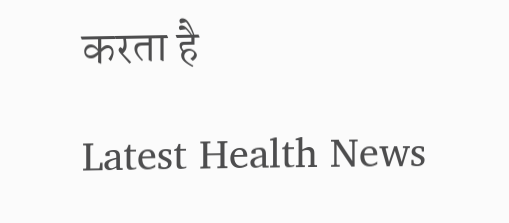करता है

Latest Health News